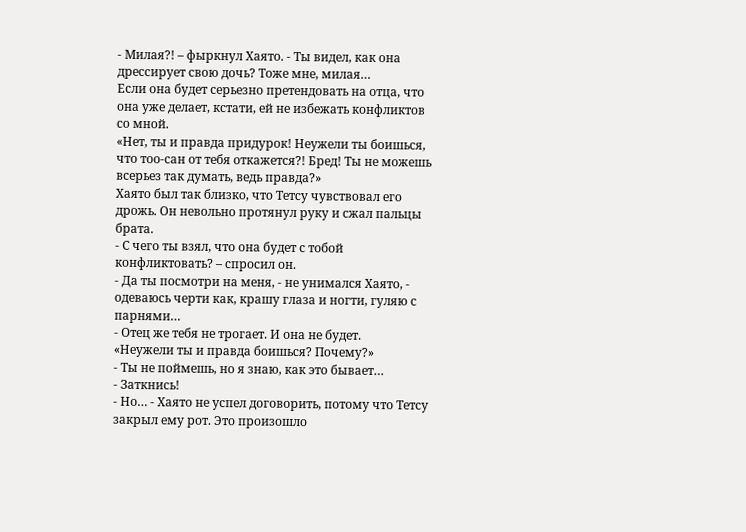- Милая?! – фыркнул Хаято. - Ты видел, как она дрессирует свою дочь? Тоже мне, милая…
Если она будет серьезно претендовать на отца, что она уже делает, кстати, ей не избежать конфликтов со мной.
«Нет, ты и правда придурок! Неужели ты боишься, что тоо-сан от тебя откажется?! Бред! Ты не можешь всерьез так думать, ведь правда?»
Хаято был так близко, что Тетсу чувствовал его дрожь. Он невольно протянул руку и сжал пальцы брата.
- С чего ты взял, что она будет с тобой конфликтовать? – спросил он.
- Да ты посмотри на меня, - не унимался Хаято, - одеваюсь черти как, крашу глаза и ногти, гуляю с парнями…
- Отец же тебя не трогает. И она не будет.
«Неужели ты и правда боишься? Почему?»
- Ты не поймешь, но я знаю, как это бывает…
- Заткнись!
- Но… - Хаято не успел договорить, потому что Тетсу закрыл ему рот. Это произошло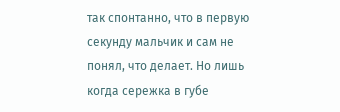так спонтанно, что в первую секунду мальчик и сам не понял, что делает. Но лишь когда сережка в губе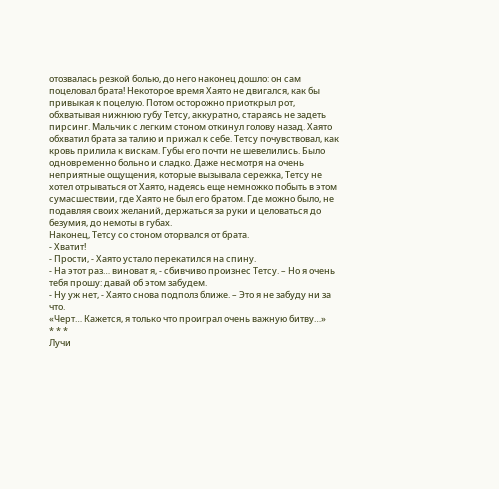отозвалась резкой болью, до него наконец дошло: он сам поцеловал брата! Некоторое время Хаято не двигался, как бы привыкая к поцелую. Потом осторожно приоткрыл рот, обхватывая нижнюю губу Тетсу, аккуратно, стараясь не задеть пирсинг. Мальчик с легким стоном откинул голову назад. Хаято обхватил брата за талию и прижал к себе. Тетсу почувствовал, как кровь прилила к вискам. Губы его почти не шевелились. Было одновременно больно и сладко. Даже несмотря на очень неприятные ощущения, которые вызывала сережка, Тетсу не хотел отрываться от Хаято, надеясь еще немножко побыть в этом сумасшествии, где Хаято не был его братом. Где можно было, не подавляя своих желаний, держаться за руки и целоваться до безумия, до немоты в губах.
Наконец, Тетсу со стоном оторвался от брата.
- Хватит!
- Прости, - Хаято устало перекатился на спину.
- На этот раз… виноват я, - сбивчиво произнес Тетсу. – Но я очень тебя прошу: давай об этом забудем.
- Ну уж нет, - Хаято снова подполз ближе. – Это я не забуду ни за что.
«Черт… Кажется, я только что проиграл очень важную битву…»
* * *
Лучи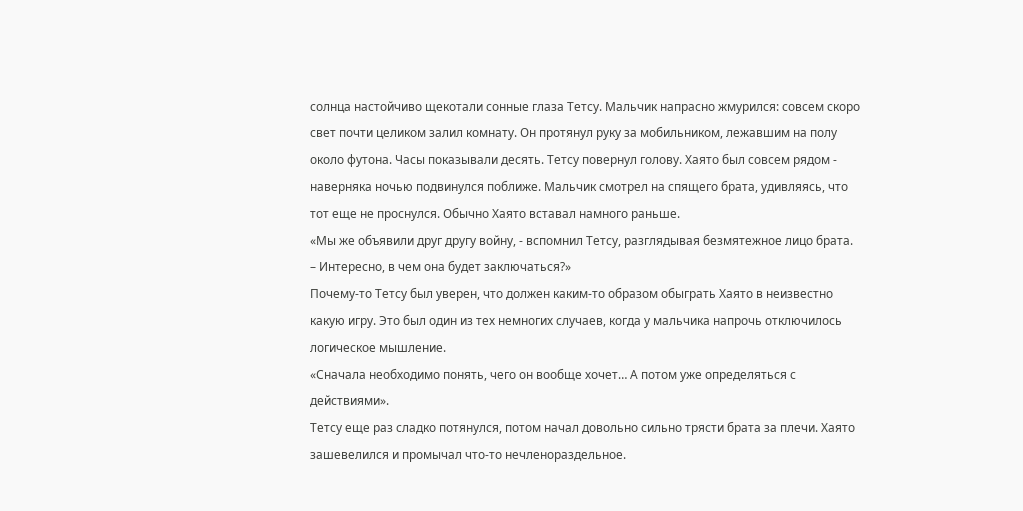солнца настойчиво щекотали сонные глаза Тетсу. Мальчик напрасно жмурился: совсем скоро свет почти целиком залил комнату. Он протянул руку за мобильником, лежавшим на полу около футона. Часы показывали десять. Тетсу повернул голову. Хаято был совсем рядом - наверняка ночью подвинулся поближе. Мальчик смотрел на спящего брата, удивляясь, что тот еще не проснулся. Обычно Хаято вставал намного раньше.
«Мы же объявили друг другу войну, - вспомнил Тетсу, разглядывая безмятежное лицо брата. – Интересно, в чем она будет заключаться?»
Почему-то Тетсу был уверен, что должен каким-то образом обыграть Хаято в неизвестно какую игру. Это был один из тех немногих случаев, когда у мальчика напрочь отключилось логическое мышление.
«Сначала необходимо понять, чего он вообще хочет… А потом уже определяться с действиями».
Тетсу еще раз сладко потянулся, потом начал довольно сильно трясти брата за плечи. Хаято зашевелился и промычал что-то нечленораздельное.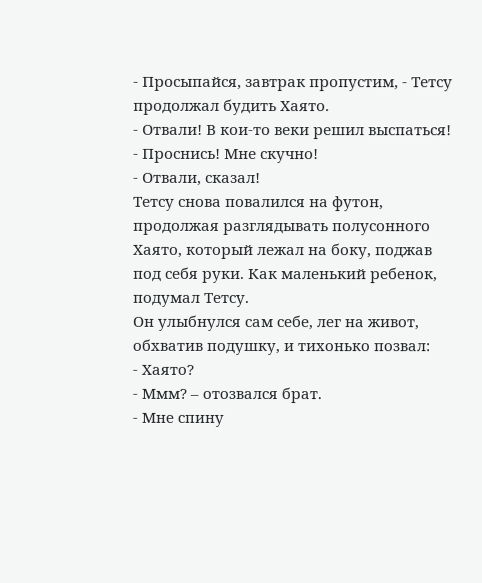- Просыпайся, завтрак пропустим, - Тетсу продолжал будить Хаято.
- Отвали! В кои-то веки решил выспаться!
- Проснись! Мне скучно!
- Отвали, сказал!
Тетсу снова повалился на футон, продолжая разглядывать полусонного Хаято, который лежал на боку, поджав под себя руки. Как маленький ребенок, подумал Тетсу.
Он улыбнулся сам себе, лег на живот, обхватив подушку, и тихонько позвал:
- Хаято?
- Ммм? – отозвался брат.
- Мне спину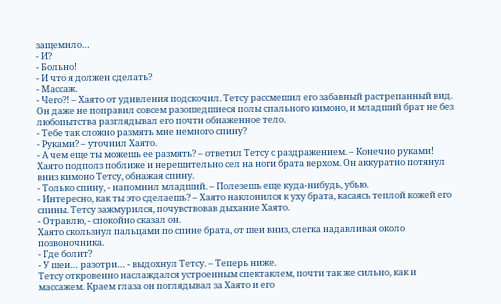защемило…
- И?
- Больно!
- И что я должен сделать?
- Массаж.
- Чего?! – Хаято от удивления подскочил. Тетсу рассмешил его забавный растрепанный вид. Он даже не поправил совсем разошедшиеся полы спального кимоно, и младший брат не без любопытства разглядывал его почти обнаженное тело.
- Тебе так сложно размять мне немного спину?
- Руками? – уточнил Хаято.
- А чем еще ты можешь ее размять? – ответил Тетсу с раздражением. – Конечно руками!
Хаято подполз поближе и нерешительно сел на ноги брата верхом. Он аккуратно потянул вниз кимоно Тетсу, обнажая спину.
- Только спину, - напомнил младший. – Полезешь еще куда-нибудь, убью.
- Интересно, как ты это сделаешь? – Хаято наклонился к уху брата, касаясь теплой кожей его спины. Тетсу зажмурился, почувствовав дыхание Хаято.
- Отравлю, - спокойно сказал он.
Хаято скользнул пальцами по спине брата, от шеи вниз, слегка надавливая около позвоночника.
- Где болит?
- У шеи… разотри… - выдохнул Тетсу. – Теперь ниже.
Тетсу откровенно наслаждался устроенным спектаклем, почти так же сильно, как и массажем. Краем глаза он поглядывал за Хаято и его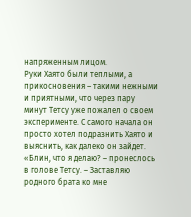напряженным лицом.
Руки Хаято были теплыми, а прикосновения – такими нежными и приятными, что через пару минут Тетсу уже пожалел о своем эксперименте. С самого начала он просто хотел подразнить Хаято и выяснить, как далеко он зайдет.
«Блин, что я делаю? – пронеслось в голове Тетсу. – Заставляю родного брата ко мне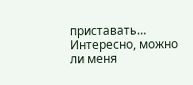приставать… Интересно, можно ли меня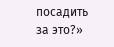посадить за это?»